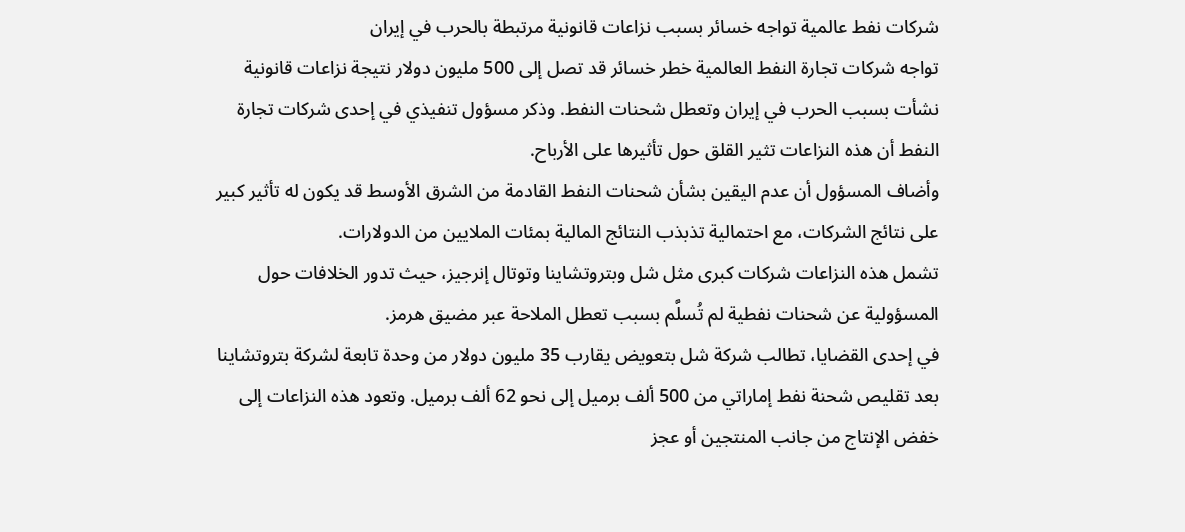شركات نفط عالمية تواجه خسائر بسبب نزاعات قانونية مرتبطة بالحرب في إيران
تواجه شركات تجارة النفط العالمية خطر خسائر قد تصل إلى 500 مليون دولار نتيجة نزاعات قانونية نشأت بسبب الحرب في إيران وتعطل شحنات النفط. وذكر مسؤول تنفيذي في إحدى شركات تجارة النفط أن هذه النزاعات تثير القلق حول تأثيرها على الأرباح.
وأضاف المسؤول أن عدم اليقين بشأن شحنات النفط القادمة من الشرق الأوسط قد يكون له تأثير كبير على نتائج الشركات، مع احتمالية تذبذب النتائج المالية بمئات الملايين من الدولارات.
تشمل هذه النزاعات شركات كبرى مثل شل وبتروتشاينا وتوتال إنرجيز، حيث تدور الخلافات حول المسؤولية عن شحنات نفطية لم تُسلَّم بسبب تعطل الملاحة عبر مضيق هرمز.
في إحدى القضايا، تطالب شركة شل بتعويض يقارب 35 مليون دولار من وحدة تابعة لشركة بتروتشاينا بعد تقليص شحنة نفط إماراتي من 500 ألف برميل إلى نحو 62 ألف برميل. وتعود هذه النزاعات إلى خفض الإنتاج من جانب المنتجين أو عجز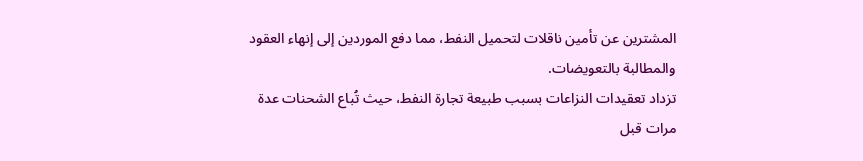المشترين عن تأمين ناقلات لتحميل النفط، مما دفع الموردين إلى إنهاء العقود والمطالبة بالتعويضات.
تزداد تعقيدات النزاعات بسبب طبيعة تجارة النفط، حيث تُباع الشحنات عدة مرات قبل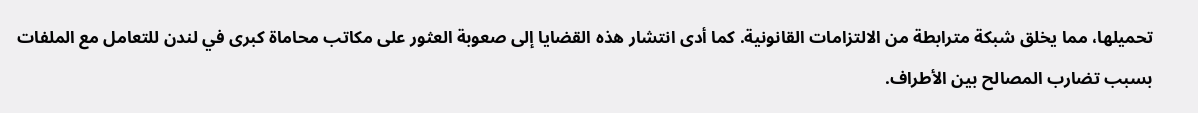تحميلها، مما يخلق شبكة مترابطة من الالتزامات القانونية. كما أدى انتشار هذه القضايا إلى صعوبة العثور على مكاتب محاماة كبرى في لندن للتعامل مع الملفات بسبب تضارب المصالح بين الأطراف.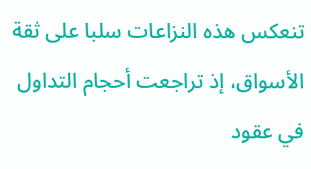تنعكس هذه النزاعات سلبا على ثقة الأسواق، إذ تراجعت أحجام التداول في عقود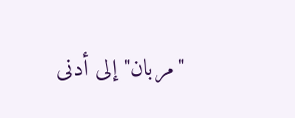"مربان" إلى أدنى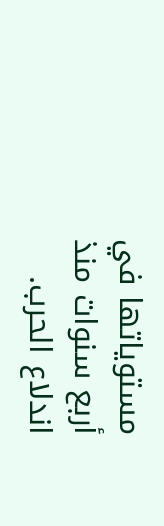مستوياتها في أربع سنوات منذ اندلاع الحرب.